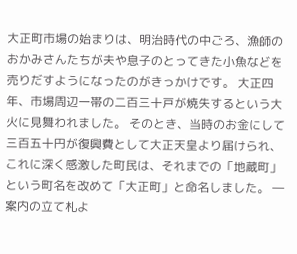大正町市場の始まりは、明治時代の中ごろ、漁師のおかみさんたちが夫や息子のとってきた小魚などを売りだすようになったのがきっかけです。 大正四年、市場周辺一帯の二百三十戸が焼失するという大火に見舞われました。 そのとき、当時のお金にして三百五十円が復興費として大正天皇より届けられ、これに深く感激した町民は、それまでの「地蔵町」という町名を改めて「大正町」と命名しました。 ―案内の立て札よ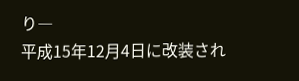り―
平成15年12月4日に改装され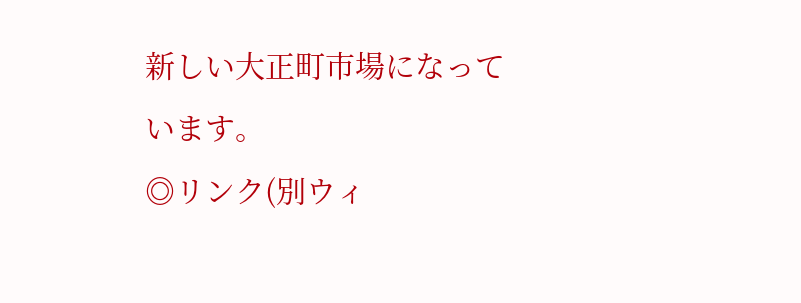新しい大正町市場になっています。
◎リンク(別ウィ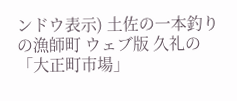ンドウ表示) 土佐の一本釣りの漁師町 ウェブ版 久礼の「大正町市場」